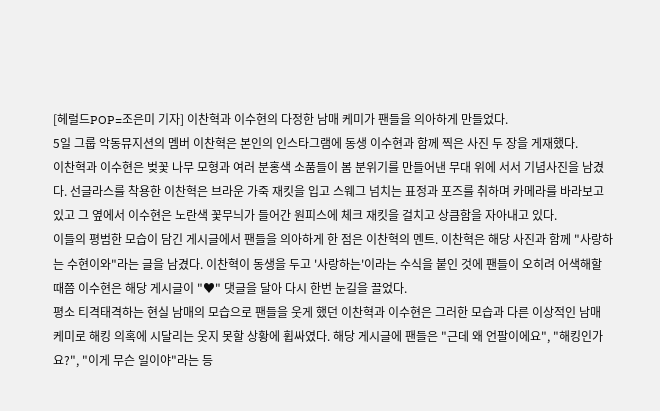[헤럴드POP=조은미 기자] 이찬혁과 이수현의 다정한 남매 케미가 팬들을 의아하게 만들었다.
5일 그룹 악동뮤지션의 멤버 이찬혁은 본인의 인스타그램에 동생 이수현과 함께 찍은 사진 두 장을 게재했다.
이찬혁과 이수현은 벚꽃 나무 모형과 여러 분홍색 소품들이 봄 분위기를 만들어낸 무대 위에 서서 기념사진을 남겼다. 선글라스를 착용한 이찬혁은 브라운 가죽 재킷을 입고 스웨그 넘치는 표정과 포즈를 취하며 카메라를 바라보고 있고 그 옆에서 이수현은 노란색 꽃무늬가 들어간 원피스에 체크 재킷을 걸치고 상큼함을 자아내고 있다.
이들의 평범한 모습이 담긴 게시글에서 팬들을 의아하게 한 점은 이찬혁의 멘트. 이찬혁은 해당 사진과 함께 "사랑하는 수현이와"라는 글을 남겼다. 이찬혁이 동생을 두고 '사랑하는'이라는 수식을 붙인 것에 팬들이 오히려 어색해할 때쯤 이수현은 해당 게시글이 "♥" 댓글을 달아 다시 한번 눈길을 끌었다.
평소 티격태격하는 현실 남매의 모습으로 팬들을 웃게 했던 이찬혁과 이수현은 그러한 모습과 다른 이상적인 남매 케미로 해킹 의혹에 시달리는 웃지 못할 상황에 휩싸였다. 해당 게시글에 팬들은 "근데 왜 언팔이에요", "해킹인가요?", "이게 무슨 일이야"라는 등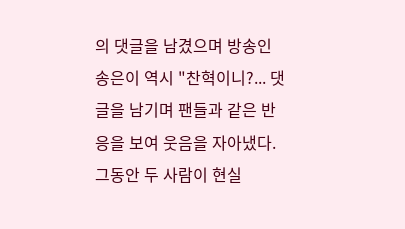의 댓글을 남겼으며 방송인 송은이 역시 "찬혁이니?... 댓글을 남기며 팬들과 같은 반응을 보여 웃음을 자아냈다.
그동안 두 사람이 현실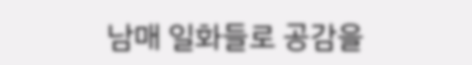남매 일화들로 공감을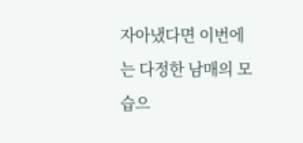자아냈다면 이번에는 다정한 남매의 모습으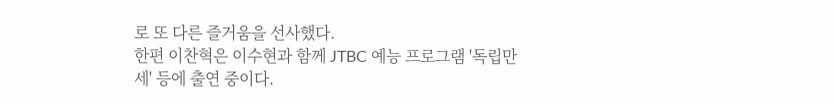로 또 다른 즐거움을 선사했다.
한편 이찬혁은 이수현과 함께 JTBC 예능 프로그램 '독립만세' 등에 출연 중이다.